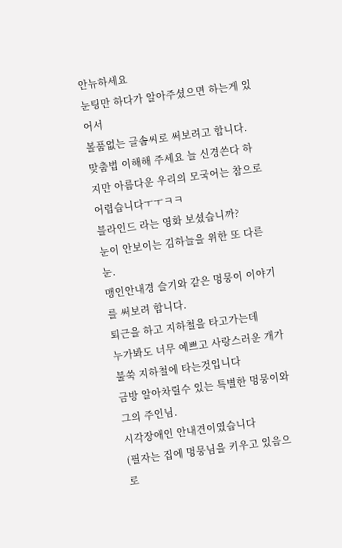안뉴하세요
눈팅만 하다가 알아주셨으면 하는게 있어서
볼품없는 글솜씨로 써보려고 합니다.
맞춤법 이해해 주세요 늘 신경쓴다 하지만 아름다운 우리의 모국어는 참으로 어렵습니다ㅜㅜㅋㅋ
블라인드 라는 영화 보셨습니까?
눈이 안보이는 김하늘을 위한 또 다른 눈.
맹인안내경 슬기와 같은 멍뭉이 이야기를 써보려 합니다.
퇴근을 하고 지하철을 타고가는데
누가봐도 너무 예쁘고 사랑스러운 개가 불쑥 지하철에 타는것입니다
금방 알아차릴수 있는 특별한 멍뭉이와 그의 주인님.
시각장애인 안내견이였습니다
(필자는 집에 멍뭉님을 키우고 있음으로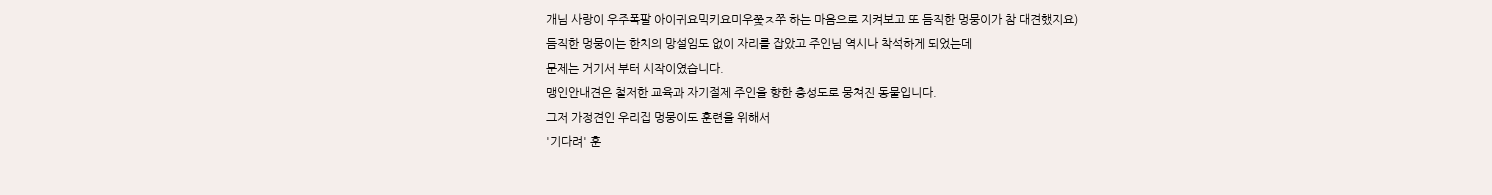개님 사랑이 우주폭팔 아이귀요믹키요미우쭞ㅈ쭈 하는 마음으로 지켜보고 또 듬직한 멍뭉이가 참 대견했지요)
듬직한 멍뭉이는 한치의 망설임도 없이 자리를 잡았고 주인님 역시나 착석하게 되었는데
문제는 거기서 부터 시작이였습니다.
맹인안내견은 철저한 교육과 자기절제 주인을 향한 충성도로 뭉쳐진 동물입니다.
그저 가정견인 우리집 멍뭉이도 훈련을 위해서
'기다려' 훈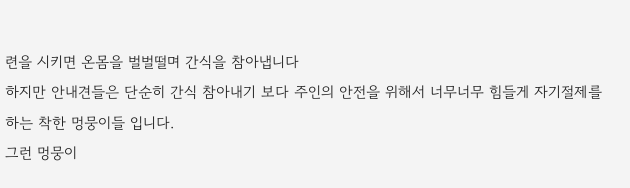련을 시키면 온몸을 벌벌떨며 간식을 참아냅니다
하지만 안내견들은 단순히 간식 참아내기 보다 주인의 안전을 위해서 너무너무 힘들게 자기절제를 하는 착한 멍뭉이들 입니다.
그런 멍뭉이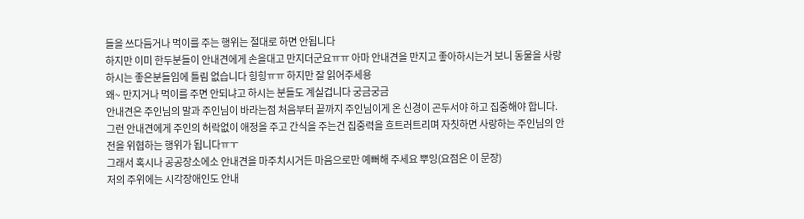들을 쓰다듬거나 먹이를 주는 행위는 절대로 하면 안됩니다
하지만 이미 한두분들이 안내견에게 손을대고 만지더군요ㅠㅠ 아마 안내견을 만지고 좋아하시는거 보니 동물을 사랑하시는 좋은분들임에 틀림 없습니다 힝힝ㅠㅠ 하지만 잘 읽어주세용
왜~ 만지거나 먹이를 주면 안되냐고 하시는 분들도 계실겁니다 궁금궁금
안내견은 주인님의 말과 주인님이 바라는점 처음부터 끝까지 주인님이게 온 신경이 곤두서야 하고 집중해야 합니다.
그런 안내견에게 주인의 허락없이 애정을 주고 간식을 주는건 집중력을 흐트러트리며 자칫하면 사랑하는 주인님의 안전을 위협하는 행위가 됩니다ㅠㅜ
그래서 혹시나 공공장소에소 안내견을 마주치시거든 마음으로만 예뻐해 주세요 뿌잉(요점은 이 문장)
저의 주위에는 시각장애인도 안내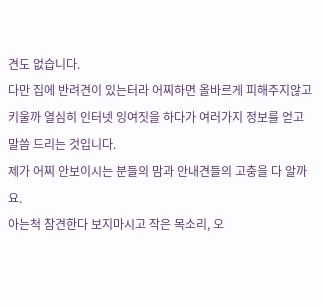견도 없습니다.
다만 집에 반려견이 있는터라 어찌하면 올바르게 피해주지않고 키울까 열심히 인터넷 잉여짓을 하다가 여러가지 정보를 얻고 말씀 드리는 것입니다.
제가 어찌 안보이시는 분들의 맘과 안내견들의 고충을 다 알까요.
아는척 참견한다 보지마시고 작은 목소리, 오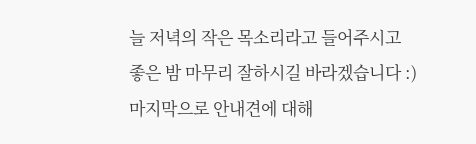늘 저녁의 작은 목소리라고 들어주시고
좋은 밤 마무리 잘하시길 바라겠습니다 :)
마지막으로 안내견에 대해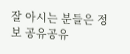잘 아시는 분들은 정보 공유공유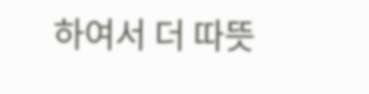하여서 더 따뜻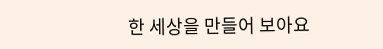한 세상을 만들어 보아요